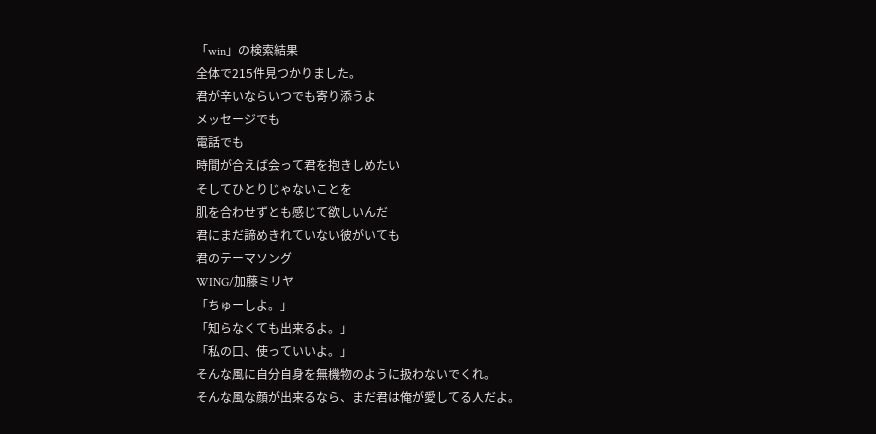「win」の検索結果
全体で215件見つかりました。
君が辛いならいつでも寄り添うよ
メッセージでも
電話でも
時間が合えば会って君を抱きしめたい
そしてひとりじゃないことを
肌を合わせずとも感じて欲しいんだ
君にまだ諦めきれていない彼がいても
君のテーマソング
WING/加藤ミリヤ
「ちゅーしよ。」
「知らなくても出来るよ。」
「私の口、使っていいよ。」
そんな風に自分自身を無機物のように扱わないでくれ。
そんな風な顔が出来るなら、まだ君は俺が愛してる人だよ。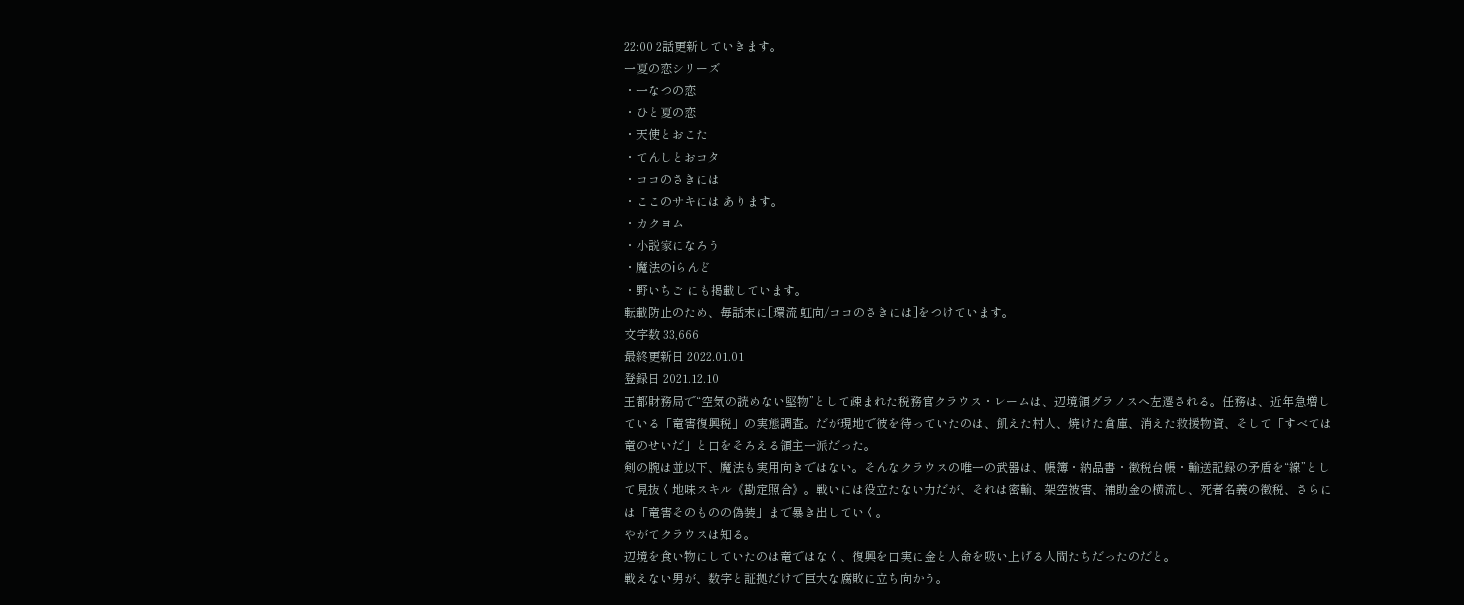22:00 2話更新していきます。
一夏の恋シリーズ
・一なつの恋
・ひと夏の恋
・天使とおこた
・てんしとおコタ
・ココのさきには
・ここのサキには あります。
・カクヨム
・小説家になろう
・魔法のiらんど
・野いちご にも掲載しています。
転載防止のため、毎話末に[環流 虹向/ココのさきには]をつけています。
文字数 33,666
最終更新日 2022.01.01
登録日 2021.12.10
王都財務局で“空気の読めない堅物”として疎まれた税務官クラウス・レームは、辺境領グラノスへ左遷される。任務は、近年急増している「竜害復興税」の実態調査。だが現地で彼を待っていたのは、飢えた村人、焼けた倉庫、消えた救援物資、そして「すべては竜のせいだ」と口をそろえる領主一派だった。
剣の腕は並以下、魔法も実用向きではない。そんなクラウスの唯一の武器は、帳簿・納品書・徴税台帳・輸送記録の矛盾を“線”として見抜く地味スキル《勘定照合》。戦いには役立たない力だが、それは密輸、架空被害、補助金の横流し、死者名義の徴税、さらには「竜害そのものの偽装」まで暴き出していく。
やがてクラウスは知る。
辺境を食い物にしていたのは竜ではなく、復興を口実に金と人命を吸い上げる人間たちだったのだと。
戦えない男が、数字と証拠だけで巨大な腐敗に立ち向かう。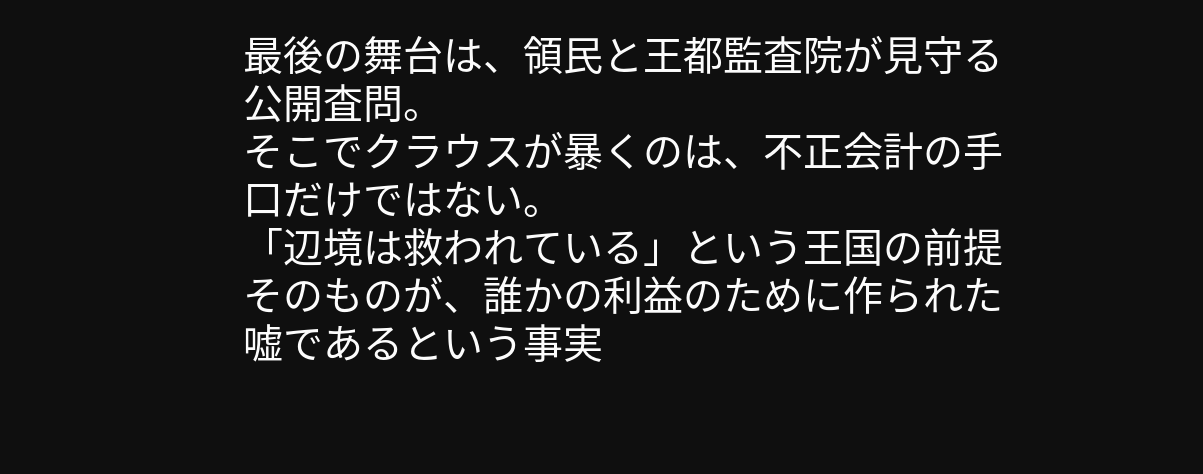最後の舞台は、領民と王都監査院が見守る公開査問。
そこでクラウスが暴くのは、不正会計の手口だけではない。
「辺境は救われている」という王国の前提そのものが、誰かの利益のために作られた嘘であるという事実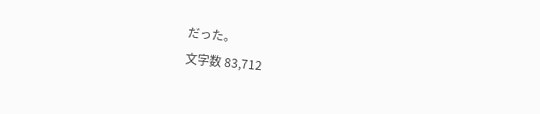だった。
文字数 83,712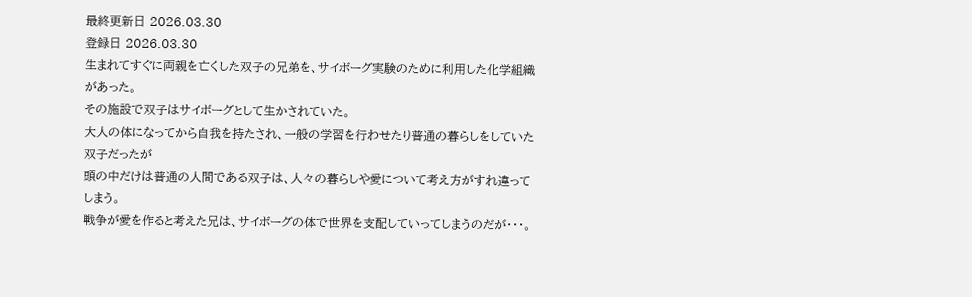最終更新日 2026.03.30
登録日 2026.03.30
生まれてすぐに両親を亡くした双子の兄弟を、サイボーグ実験のために利用した化学組織があった。
その施設で双子はサイボーグとして生かされていた。
大人の体になってから自我を持たされ、一般の学習を行わせたり普通の暮らしをしていた双子だったが
頭の中だけは普通の人間である双子は、人々の暮らしや愛について考え方がすれ違ってしまう。
戦争が愛を作ると考えた兄は、サイボーグの体で世界を支配していってしまうのだが・・・。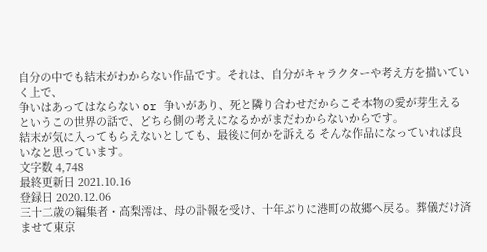自分の中でも結末がわからない作品です。それは、自分がキャラクターや考え方を描いていく上で、
争いはあってはならない or 争いがあり、死と隣り合わせだからこそ本物の愛が芽生える
というこの世界の話で、どちら側の考えになるかがまだわからないからです。
結末が気に入ってもらえないとしても、最後に何かを訴える そんな作品になっていれば良いなと思っています。
文字数 4,748
最終更新日 2021.10.16
登録日 2020.12.06
三十二歳の編集者・高梨澪は、母の訃報を受け、十年ぶりに港町の故郷へ戻る。葬儀だけ済ませて東京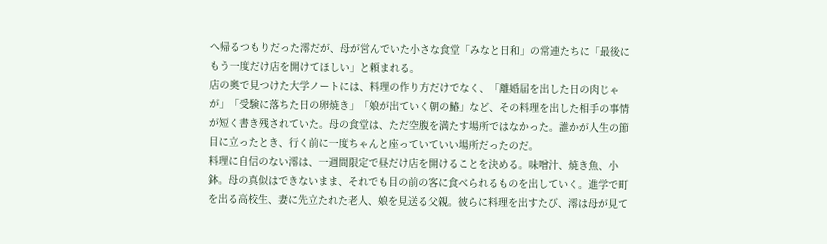へ帰るつもりだった澪だが、母が営んでいた小さな食堂「みなと日和」の常連たちに「最後にもう一度だけ店を開けてほしい」と頼まれる。
店の奥で見つけた大学ノートには、料理の作り方だけでなく、「離婚届を出した日の肉じゃが」「受験に落ちた日の卵焼き」「娘が出ていく朝の鰆」など、その料理を出した相手の事情が短く書き残されていた。母の食堂は、ただ空腹を満たす場所ではなかった。誰かが人生の節目に立ったとき、行く前に一度ちゃんと座っていていい場所だったのだ。
料理に自信のない澪は、一週間限定で昼だけ店を開けることを決める。味噌汁、焼き魚、小鉢。母の真似はできないまま、それでも目の前の客に食べられるものを出していく。進学で町を出る高校生、妻に先立たれた老人、娘を見送る父親。彼らに料理を出すたび、澪は母が見て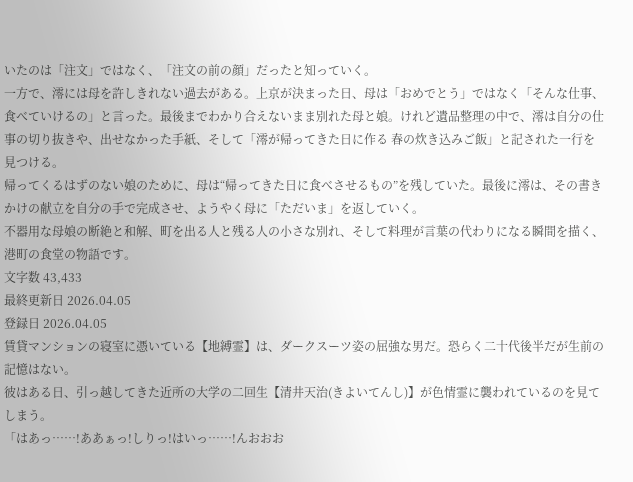いたのは「注文」ではなく、「注文の前の顔」だったと知っていく。
一方で、澪には母を許しきれない過去がある。上京が決まった日、母は「おめでとう」ではなく「そんな仕事、食べていけるの」と言った。最後までわかり合えないまま別れた母と娘。けれど遺品整理の中で、澪は自分の仕事の切り抜きや、出せなかった手紙、そして「澪が帰ってきた日に作る 春の炊き込みご飯」と記された一行を見つける。
帰ってくるはずのない娘のために、母は“帰ってきた日に食べさせるもの”を残していた。最後に澪は、その書きかけの献立を自分の手で完成させ、ようやく母に「ただいま」を返していく。
不器用な母娘の断絶と和解、町を出る人と残る人の小さな別れ、そして料理が言葉の代わりになる瞬間を描く、港町の食堂の物語です。
文字数 43,433
最終更新日 2026.04.05
登録日 2026.04.05
賃貸マンションの寝室に憑いている【地縛霊】は、ダークスーツ姿の屈強な男だ。恐らく二十代後半だが生前の記憶はない。
彼はある日、引っ越してきた近所の大学の二回生【清井天治(きよいてんし)】が色情霊に襲われているのを見てしまう。
「はあっ……!ああぁっ!しりっ!はいっ……!んおおお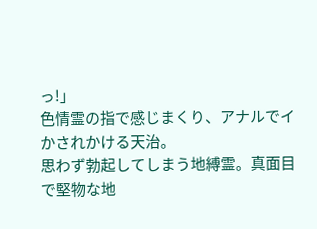っ!」
色情霊の指で感じまくり、アナルでイかされかける天治。
思わず勃起してしまう地縛霊。真面目で堅物な地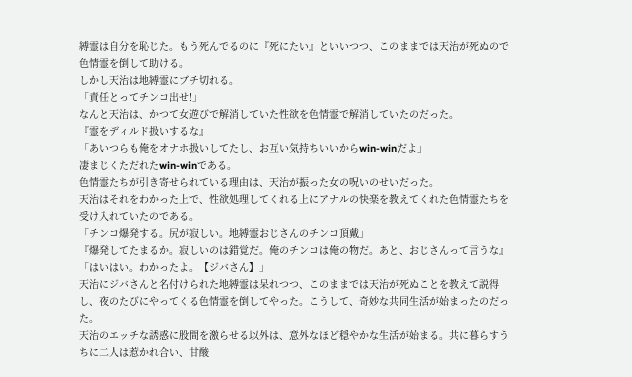縛霊は自分を恥じた。もう死んでるのに『死にたい』といいつつ、このままでは天治が死ぬので色情霊を倒して助ける。
しかし天治は地縛霊にブチ切れる。
「責任とってチンコ出せ!」
なんと天治は、かつて女遊びで解消していた性欲を色情霊で解消していたのだった。
『霊をディルド扱いするな』
「あいつらも俺をオナホ扱いしてたし、お互い気持ちいいからwin-winだよ」
凄まじくただれたwin-winである。
色情霊たちが引き寄せられている理由は、天治が振った女の呪いのせいだった。
天治はそれをわかった上で、性欲処理してくれる上にアナルの快楽を教えてくれた色情霊たちを受け入れていたのである。
「チンコ爆発する。尻が寂しい。地縛霊おじさんのチンコ頂戴」
『爆発してたまるか。寂しいのは錯覚だ。俺のチンコは俺の物だ。あと、おじさんって言うな』
「はいはい。わかったよ。【ジバさん】」
天治にジバさんと名付けられた地縛霊は呆れつつ、このままでは天治が死ぬことを教えて説得し、夜のたびにやってくる色情霊を倒してやった。こうして、奇妙な共同生活が始まったのだった。
天治のエッチな誘惑に股間を激らせる以外は、意外なほど穏やかな生活が始まる。共に暮らすうちに二人は惹かれ合い、甘酸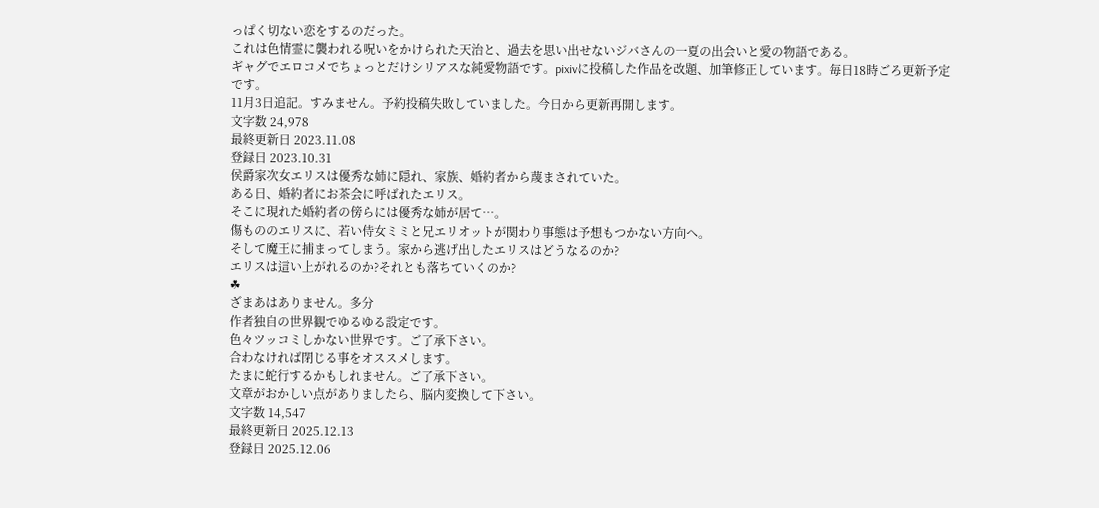っぱく切ない恋をするのだった。
これは色情霊に襲われる呪いをかけられた天治と、過去を思い出せないジバさんの一夏の出会いと愛の物語である。
ギャグでエロコメでちょっとだけシリアスな純愛物語です。pixivに投稿した作品を改題、加筆修正しています。毎日18時ごろ更新予定です。
11月3日追記。すみません。予約投稿失敗していました。今日から更新再開します。
文字数 24,978
最終更新日 2023.11.08
登録日 2023.10.31
侯爵家次女エリスは優秀な姉に隠れ、家族、婚約者から蔑まされていた。
ある日、婚約者にお茶会に呼ばれたエリス。
そこに現れた婚約者の傍らには優秀な姉が居て⋯。
傷もののエリスに、若い侍女ミミと兄エリオットが関わり事態は予想もつかない方向へ。
そして魔王に捕まってしまう。家から逃げ出したエリスはどうなるのか?
エリスは這い上がれるのか?それとも落ちていくのか?
☘
ざまあはありません。多分
作者独自の世界観でゆるゆる設定です。
色々ツッコミしかない世界です。ご了承下さい。
合わなければ閉じる事をオススメします。
たまに蛇行するかもしれません。ご了承下さい。
文章がおかしい点がありましたら、脳内変換して下さい。
文字数 14,547
最終更新日 2025.12.13
登録日 2025.12.06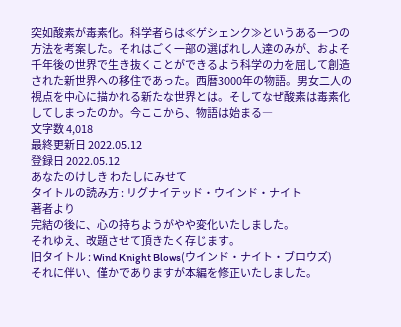突如酸素が毒素化。科学者らは≪ゲシェンク≫というある一つの方法を考案した。それはごく一部の選ばれし人達のみが、およそ千年後の世界で生き抜くことができるよう科学の力を屈して創造された新世界への移住であった。西暦3000年の物語。男女二人の視点を中心に描かれる新たな世界とは。そしてなぜ酸素は毒素化してしまったのか。今ここから、物語は始まる―
文字数 4,018
最終更新日 2022.05.12
登録日 2022.05.12
あなたのけしき わたしにみせて
タイトルの読み方 : リグナイテッド・ウインド・ナイト
著者より
完結の後に、心の持ちようがやや変化いたしました。
それゆえ、改題させて頂きたく存じます。
旧タイトル : Wind Knight Blows(ウインド・ナイト・ブロウズ)
それに伴い、僅かでありますが本編を修正いたしました。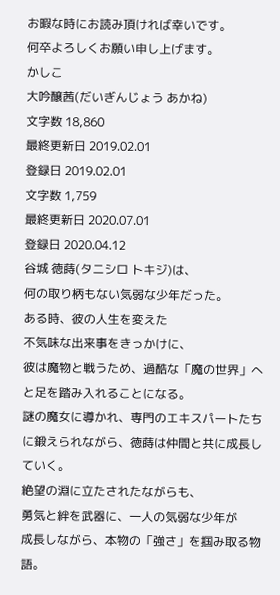お暇な時にお読み頂ければ幸いです。
何卒よろしくお願い申し上げます。
かしこ
大吟醸茜(だいぎんじょう あかね)
文字数 18,860
最終更新日 2019.02.01
登録日 2019.02.01
文字数 1,759
最終更新日 2020.07.01
登録日 2020.04.12
谷城 徳蒔(タニシロ トキジ)は、
何の取り柄もない気弱な少年だった。
ある時、彼の人生を変えた
不気味な出来事をきっかけに、
彼は魔物と戦うため、過酷な「魔の世界」へと足を踏み入れることになる。
謎の魔女に導かれ、専門のエキスパートたちに鍛えられながら、徳蒔は仲間と共に成長していく。
絶望の淵に立たされたながらも、
勇気と絆を武器に、一人の気弱な少年が
成長しながら、本物の「強さ」を掴み取る物語。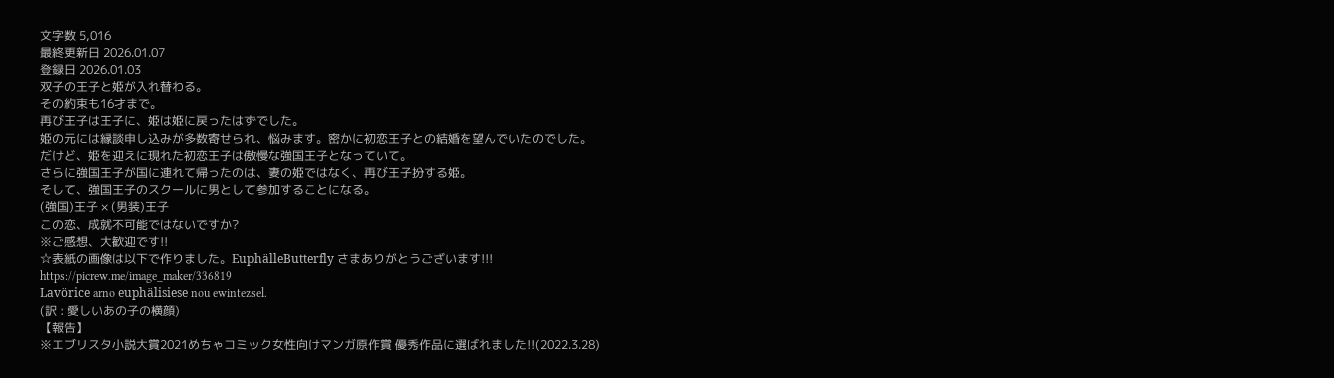文字数 5,016
最終更新日 2026.01.07
登録日 2026.01.03
双子の王子と姫が入れ替わる。
その約束も16才まで。
再び王子は王子に、姫は姫に戻ったはずでした。
姫の元には縁談申し込みが多数寄せられ、悩みます。密かに初恋王子との結婚を望んでいたのでした。
だけど、姫を迎えに現れた初恋王子は傲慢な強国王子となっていて。
さらに強国王子が国に連れて帰ったのは、妻の姫ではなく、再び王子扮する姫。
そして、強国王子のスクールに男として参加することになる。
(強国)王子 × (男装)王子
この恋、成就不可能ではないですか?
※ご感想、大歓迎です!!
☆表紙の画像は以下で作りました。EuphälleButterfly さまありがとうございます!!!
https://picrew.me/image_maker/336819
Lavörice arno euphälisiese nou ewintezsel.
(訳 : 愛しいあの子の横顔)
【報告】
※エブリスタ小説大賞2021めちゃコミック女性向けマンガ原作賞 優秀作品に選ばれました!!(2022.3.28)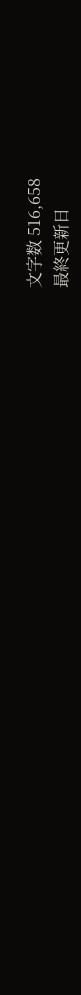文字数 516,658
最終更新日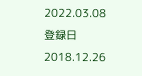2022.03.08
登録日 2018.12.26